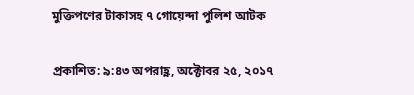মুক্তিপণের টাকাসহ ৭ গোয়েন্দা পুলিশ আটক

প্রকাশিত: ৯:৪৩ অপরাহ্ণ, অক্টোবর ২৫, ২০১৭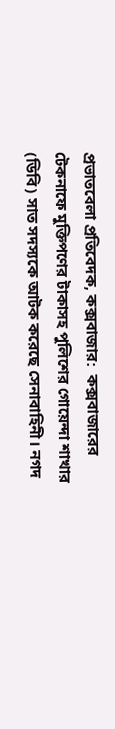প্রভাতবেলা প্রতিবেদক, কক্সবাজার:  কক্সবাজারের টেকনাফে মুক্তিপণের টাকাসহ পুলিশের গোয়েন্দা শাখার (ডিবি) সাত সদস্যকে আটক করেছে সেনাবাহিনী। নগদ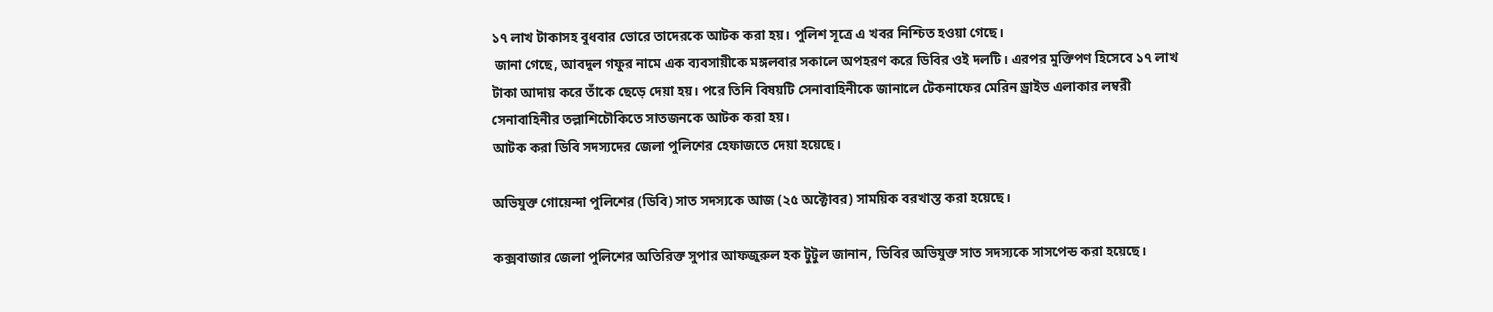১৭ লাখ টাকাসহ বুধবার ভোরে তাদেরকে আটক করা হয়। পুলিশ সূত্রে এ খবর নিশ্চিত হওয়া গেছে।
 জানা গেছে, আবদুল গফুর নামে এক ব্যবসায়ীকে মঙ্গলবার সকালে অপহরণ করে ডিবির ওই দলটি। এরপর মুক্তিপণ হিসেবে ১৭ লাখ টাকা আদায় করে তাঁকে ছেড়ে দেয়া হয়। পরে তিনি বিষয়টি সেনাবাহিনীকে জানালে টেকনাফের মেরিন ড্রাইভ এলাকার লম্বরী সেনাবাহিনীর তল্লাশিচৌকিতে সাতজনকে আটক করা হয়।
আটক করা ডিবি সদস্যদের জেলা পুলিশের হেফাজতে দেয়া হয়েছে।

অভিযুক্ত গোয়েন্দা পুলিশের (ডিবি) সাত সদস্যকে আজ (২৫ অক্টোবর) সাময়িক বরখাস্ত করা হয়েছে।

কক্সবাজার জেলা পুলিশের অতিরিক্ত সুপার আফজুরুল হক টুটুল জানান, ডিবির অভিযুক্ত সাত সদস্যকে সাসপেন্ড করা হয়েছে।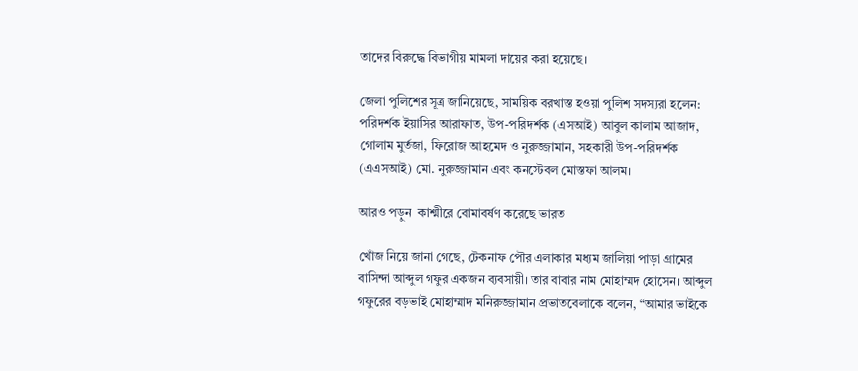তাদের বিরুদ্ধে বিভাগীয় মামলা দায়ের করা হয়েছে।

জেলা পুলিশের সূত্র জানিয়েছে, সাময়িক বরখাস্ত হওয়া পুলিশ সদস্যরা হলেন: পরিদর্শক ইয়াসির আরাফাত, উপ-পরিদর্শক (এসআই) আবুল কালাম আজাদ, গোলাম মুর্তজা, ফিরোজ আহমেদ ও নুরুজ্জামান, সহকারী উপ-পরিদর্শক (এএসআই) মো. নুরুজ্জামান এবং কনস্টেবল মোস্তফা আলম।

আরও পড়ুন  কাশ্মীরে বোমাবর্ষণ করেছে ভারত

খোঁজ নিয়ে জানা গেছে, টেকনাফ পৌর এলাকার মধ্যম জালিয়া পাড়া গ্রামের বাসিন্দা আব্দুল গফুর একজন ব্যবসায়ী। তার বাবার নাম মোহাম্মদ হোসেন। আব্দুল গফুরের বড়ভাই মোহাম্মাদ মনিরুজ্জামান প্রভাতবেলাকে বলেন, “আমার ভাইকে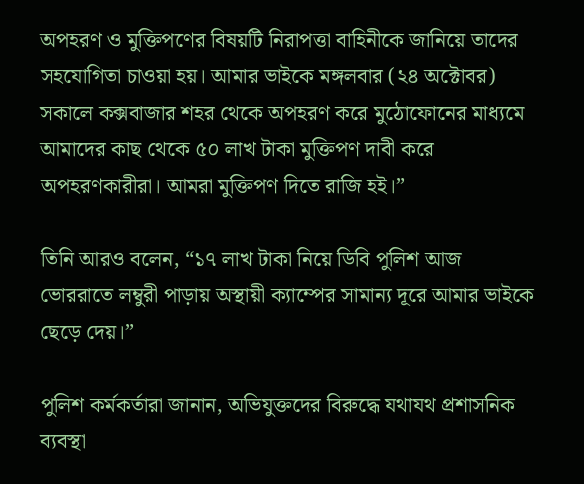অপহরণ ও মুক্তিপণের বিষয়টি নিরাপত্তা বাহিনীকে জানিয়ে তাদের সহযোগিতা চাওয়া হয়। আমার ভাইকে মঙ্গলবার (২৪ অক্টোবর) সকালে কক্সবাজার শহর থেকে অপহরণ করে মুঠোফোনের মাধ্যমে আমাদের কাছ থেকে ৫০ লাখ টাকা মুক্তিপণ দাবী করে অপহরণকারীরা। আমরা মুক্তিপণ দিতে রাজি হই।”

তিনি আরও বলেন, “১৭ লাখ টাকা নিয়ে ডিবি পুলিশ আজ ভোররাতে লম্বুরী পাড়ায় অস্থায়ী ক্যাম্পের সামান্য দূরে আমার ভাইকে ছেড়ে দেয়।”

পুলিশ কর্মকর্তারা জানান, অভিযুক্তদের বিরুদ্ধে যথাযথ প্রশাসনিক ব্যবস্থা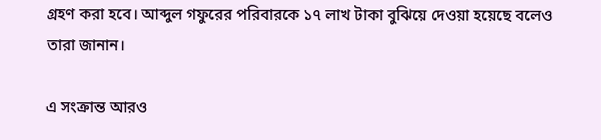গ্রহণ করা হবে। আব্দুল গফুরের পরিবারকে ১৭ লাখ টাকা বুঝিয়ে দেওয়া হয়েছে বলেও তারা জানান।

এ সংক্রান্ত আরও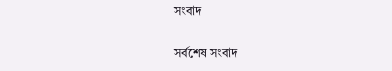সংবাদ

সর্বশেষ সংবাদ